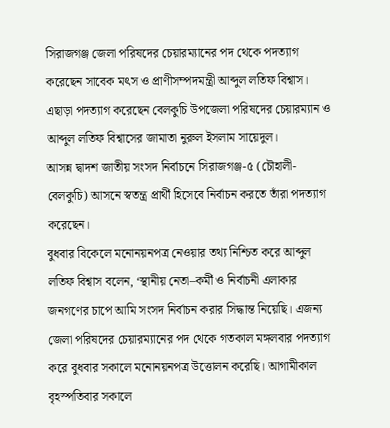সিরাজগঞ্জ জেলা পরিষদের চেয়ারম্যানের পদ থেকে পদত্যাগ করেছেন সাবেক মৎস ও প্রাণীসম্পদমন্ত্রী আব্দুল লতিফ বিশ্বাস। এছাড়া পদত্যাগ করেছেন বেলকুচি উপজেলা পরিষদের চেয়ারম্যান ও আব্দুল লতিফ বিশ্বাসের জামাতা নুরুল ইসলাম সায়েদুল।
আসন্ন দ্বাদশ জাতীয় সংসদ নির্বাচনে সিরাজগঞ্জ-৫ (চৌহালী-বেলকুচি) আসনে স্বতন্ত্র প্রার্থী হিসেবে নির্বাচন করতে তাঁরা পদত্যাগ করেছেন।
বুধবার বিকেলে মনোনয়নপত্র নেওয়ার তথ্য নিশ্চিত করে আব্দুল লতিফ বিশ্বাস বলেন, ‘স্থানীয় নেতা–কর্মী ও নির্বাচনী এলাকার জনগণের চাপে আমি সংসদ নির্বাচন করার সিদ্ধান্ত নিয়েছি। এজন্য জেলা পরিষদের চেয়ারম্যানের পদ থেকে গতকাল মঙ্গলবার পদত্যাগ করে বুধবার সকালে মনোনয়নপত্র উত্তোলন করেছি। আগামীকাল বৃহস্পতিবার সকালে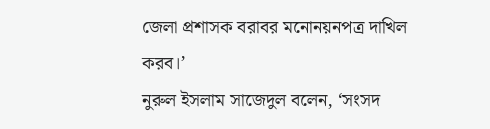জেলা প্রশাসক বরাবর মনোনয়নপত্র দাখিল করব।’
নুরুল ইসলাম সাজেদুল বলেন, ‘সংসদ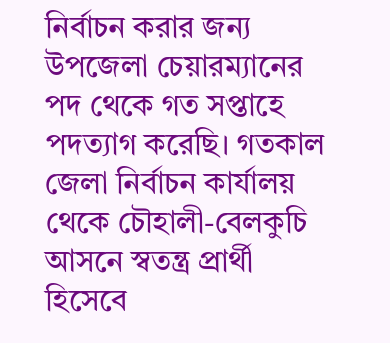নির্বাচন করার জন্য উপজেলা চেয়ারম্যানের পদ থেকে গত সপ্তাহে পদত্যাগ করেছি। গতকাল জেলা নির্বাচন কার্যালয় থেকে চৌহালী-বেলকুচি আসনে স্বতন্ত্র প্রার্থী হিসেবে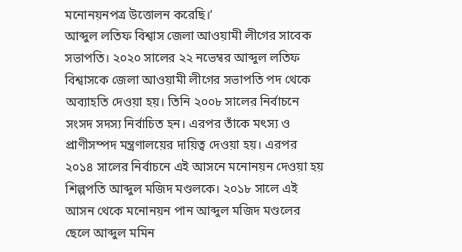মনোনয়নপত্র উত্তোলন করেছি।’
আব্দুল লতিফ বিশ্বাস জেলা আওয়ামী লীগের সাবেক সভাপতি। ২০২০ সালের ২২ নভেম্বর আব্দুল লতিফ বিশ্বাসকে জেলা আওয়ামী লীগের সভাপতি পদ থেকে অব্যাহতি দেওয়া হয়। তিনি ২০০৮ সালের নির্বাচনে সংসদ সদস্য নির্বাচিত হন। এরপর তাঁকে মৎস্য ও প্রাণীসম্পদ মন্ত্রণালয়ের দায়িত্ব দেওয়া হয়। এরপর ২০১৪ সালের নির্বাচনে এই আসনে মনোনয়ন দেওয়া হয় শিল্পপতি আব্দুল মজিদ মণ্ডলকে। ২০১৮ সালে এই আসন থেকে মনোনয়ন পান আব্দুল মজিদ মণ্ডলের ছেলে আব্দুল মমিন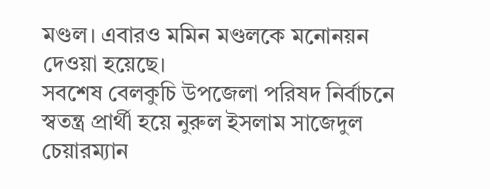মণ্ডল। এবারও মমিন মণ্ডলকে মনোনয়ন দেওয়া হয়েছে।
সবশেষ বেলকুচি উপজেলা পরিষদ নির্বাচনে স্বতন্ত্র প্রার্থী হয়ে নুরুল ইসলাম সাজেদুল চেয়ারম্যান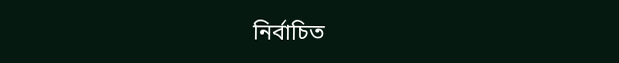নির্বাচিত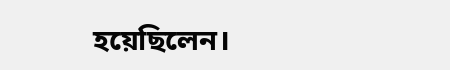হয়েছিলেন।